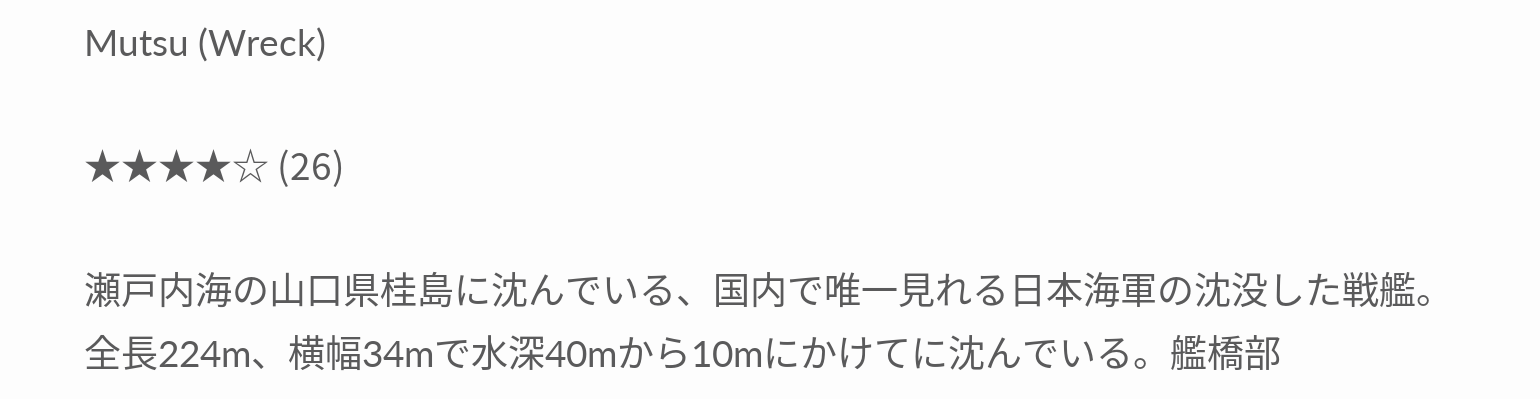Mutsu (Wreck)

★★★★☆ (26)

瀬戸内海の山口県桂島に沈んでいる、国内で唯一見れる日本海軍の沈没した戦艦。全長224m、横幅34mで水深40mから10mにかけてに沈んでいる。艦橋部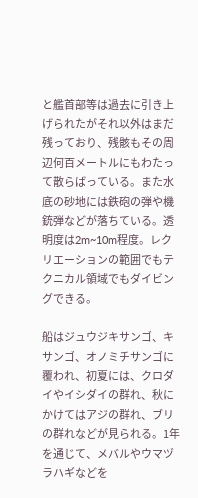と艦首部等は過去に引き上げられたがそれ以外はまだ残っており、残骸もその周辺何百メートルにもわたって散らばっている。また水底の砂地には鉄砲の弾や機銃弾などが落ちている。透明度は2m~10m程度。レクリエーションの範囲でもテクニカル領域でもダイビングできる。

船はジュウジキサンゴ、キサンゴ、オノミチサンゴに覆われ、初夏には、クロダイやイシダイの群れ、秋にかけてはアジの群れ、ブリの群れなどが見られる。1年を通じて、メバルやウマヅラハギなどを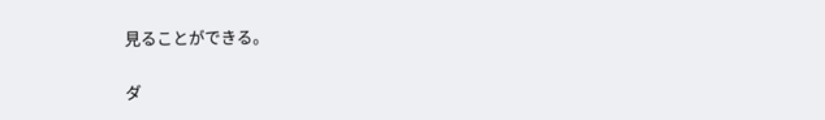見ることができる。

ダ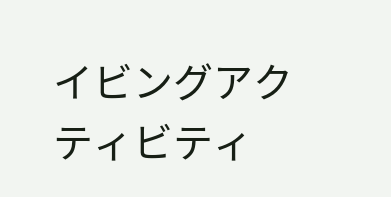イビングアクティビティ